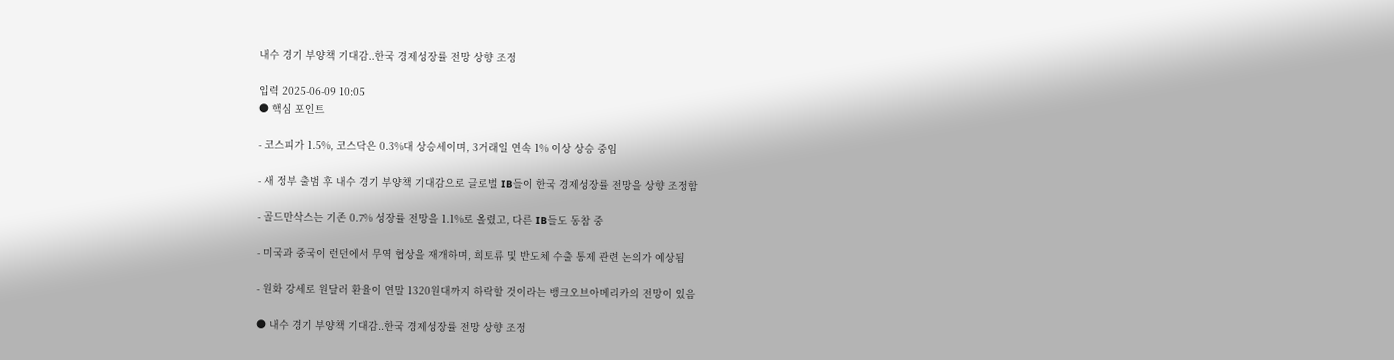내수 경기 부양책 기대감..한국 경제성장률 전망 상향 조정

입력 2025-06-09 10:05
● 핵심 포인트

- 코스피가 1.5%, 코스닥은 0.3%대 상승세이며, 3거래일 연속 1% 이상 상승 중임

- 새 정부 출범 후 내수 경기 부양책 기대감으로 글로벌 IB들이 한국 경제성장률 전망을 상향 조정함

- 골드만삭스는 기존 0.7% 성장률 전망을 1.1%로 올렸고, 다른 IB들도 동참 중

- 미국과 중국이 런던에서 무역 협상을 재개하며, 희토류 및 반도체 수출 통제 관련 논의가 예상됨

- 원화 강세로 원달러 환율이 연말 1320원대까지 하락할 것이라는 뱅크오브아메리카의 전망이 있음

● 내수 경기 부양책 기대감..한국 경제성장률 전망 상향 조정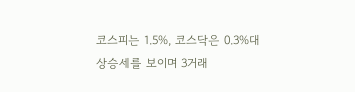코스피는 1.5%, 코스닥은 0.3%대 상승세를 보이며 3거래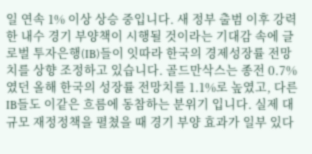일 연속 1% 이상 상승 중입니다. 새 정부 출범 이후 강력한 내수 경기 부양책이 시행될 것이라는 기대감 속에 글로벌 투자은행(IB)들이 잇따라 한국의 경제성장률 전망치를 상향 조정하고 있습니다. 골드만삭스는 종전 0.7%였던 올해 한국의 성장률 전망치를 1.1%로 높였고, 다른 IB들도 이같은 흐름에 동참하는 분위기 입니다. 실제 대규모 재정정책을 펼쳤을 때 경기 부양 효과가 일부 있다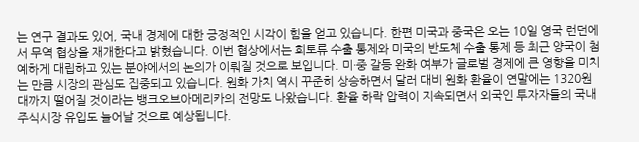는 연구 결과도 있어, 국내 경제에 대한 긍정적인 시각이 힘을 얻고 있습니다. 한편 미국과 중국은 오는 10일 영국 런던에서 무역 협상을 재개한다고 밝혔습니다. 이번 협상에서는 희토류 수출 통제와 미국의 반도체 수출 통제 등 최근 양국이 첨예하게 대립하고 있는 분야에서의 논의가 이뤄질 것으로 보입니다. 미·중 갈등 완화 여부가 글로벌 경제에 큰 영향을 미치는 만큼 시장의 관심도 집중되고 있습니다. 원화 가치 역시 꾸준히 상승하면서 달러 대비 원화 환율이 연말에는 1320원대까지 떨어질 것이라는 뱅크오브아메리카의 전망도 나왔습니다. 환율 하락 압력이 지속되면서 외국인 투자자들의 국내 주식시장 유입도 늘어날 것으로 예상됩니다.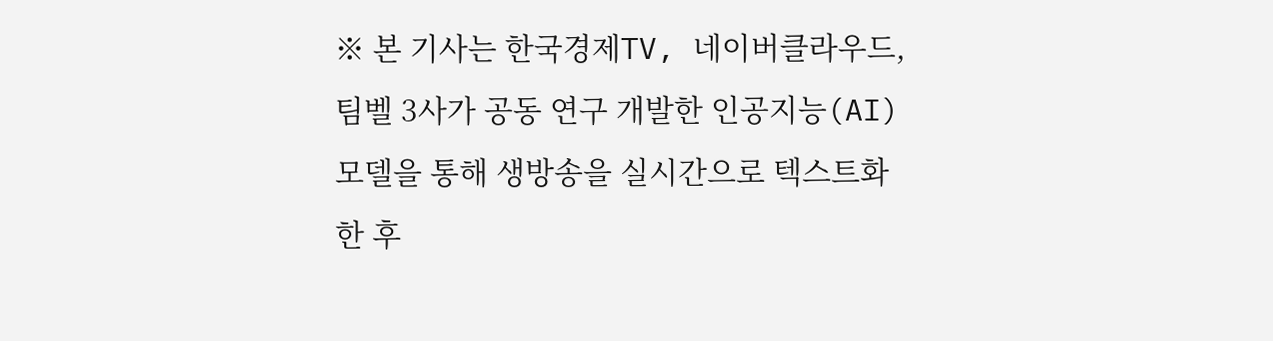※ 본 기사는 한국경제TV, 네이버클라우드, 팀벨 3사가 공동 연구 개발한 인공지능(AI) 모델을 통해 생방송을 실시간으로 텍스트화 한 후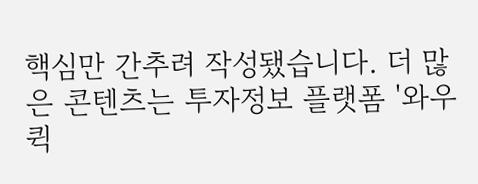핵심만 간추려 작성됐습니다. 더 많은 콘텐츠는 투자정보 플랫폼 '와우퀵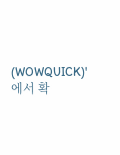(WOWQUICK)'에서 확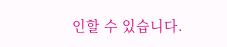인할 수 있습니다.